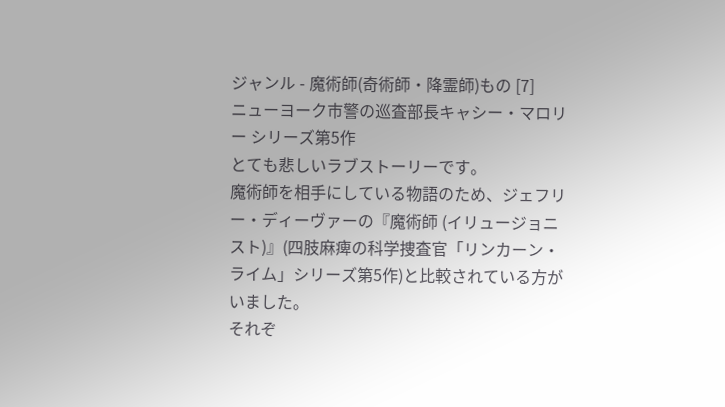ジャンル - 魔術師(奇術師・降霊師)もの [7]
ニューヨーク市警の巡査部長キャシー・マロリー シリーズ第5作
とても悲しいラブストーリーです。
魔術師を相手にしている物語のため、ジェフリー・ディーヴァーの『魔術師 (イリュージョニスト)』(四肢麻痺の科学捜査官「リンカーン・ライム」シリーズ第5作)と比較されている方がいました。
それぞ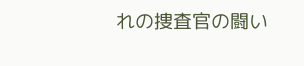れの捜査官の闘い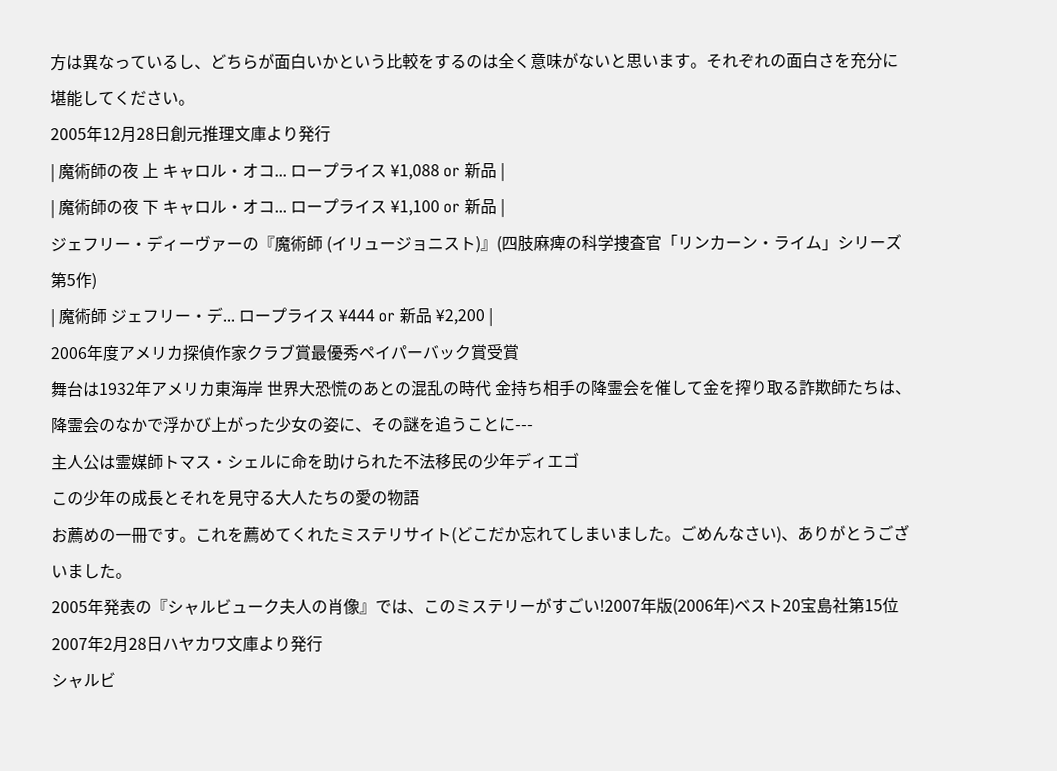方は異なっているし、どちらが面白いかという比較をするのは全く意味がないと思います。それぞれの面白さを充分に堪能してください。
2005年12月28日創元推理文庫より発行
| 魔術師の夜 上 キャロル・オコ... ロープライス ¥1,088 or 新品 |
| 魔術師の夜 下 キャロル・オコ... ロープライス ¥1,100 or 新品 |
ジェフリー・ディーヴァーの『魔術師 (イリュージョニスト)』(四肢麻痺の科学捜査官「リンカーン・ライム」シリーズ第5作)
| 魔術師 ジェフリー・デ... ロープライス ¥444 or 新品 ¥2,200 |
2006年度アメリカ探偵作家クラブ賞最優秀ペイパーバック賞受賞
舞台は1932年アメリカ東海岸 世界大恐慌のあとの混乱の時代 金持ち相手の降霊会を催して金を搾り取る詐欺師たちは、降霊会のなかで浮かび上がった少女の姿に、その謎を追うことに---
主人公は霊媒師トマス・シェルに命を助けられた不法移民の少年ディエゴ
この少年の成長とそれを見守る大人たちの愛の物語
お薦めの一冊です。これを薦めてくれたミステリサイト(どこだか忘れてしまいました。ごめんなさい)、ありがとうございました。
2005年発表の『シャルビューク夫人の肖像』では、このミステリーがすごい!2007年版(2006年)ベスト20宝島社第15位
2007年2月28日ハヤカワ文庫より発行
シャルビ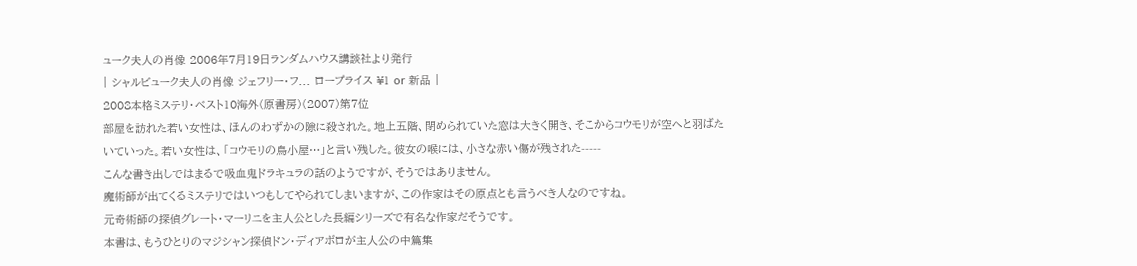ューク夫人の肖像 2006年7月19日ランダムハウス講談社より発行
| シャルビューク夫人の肖像 ジェフリー・フ... ロープライス ¥1 or 新品 |
2008本格ミステリ・ベスト10海外(原書房)(2007)第7位
部屋を訪れた若い女性は、ほんのわずかの隙に殺された。地上五階、閉められていた窓は大きく開き、そこからコウモリが空へと羽ばたいていった。若い女性は、「コウモリの鳥小屋…」と言い残した。彼女の喉には、小さな赤い傷が残された-----
こんな書き出しではまるで吸血鬼ドラキュラの話のようですが、そうではありません。
魔術師が出てくるミステリではいつもしてやられてしまいますが、この作家はその原点とも言うべき人なのですね。
元奇術師の探偵グレート・マーリニを主人公とした長編シリーズで有名な作家だそうです。
本書は、もうひとりのマジシャン探偵ドン・ディアボロが主人公の中篇集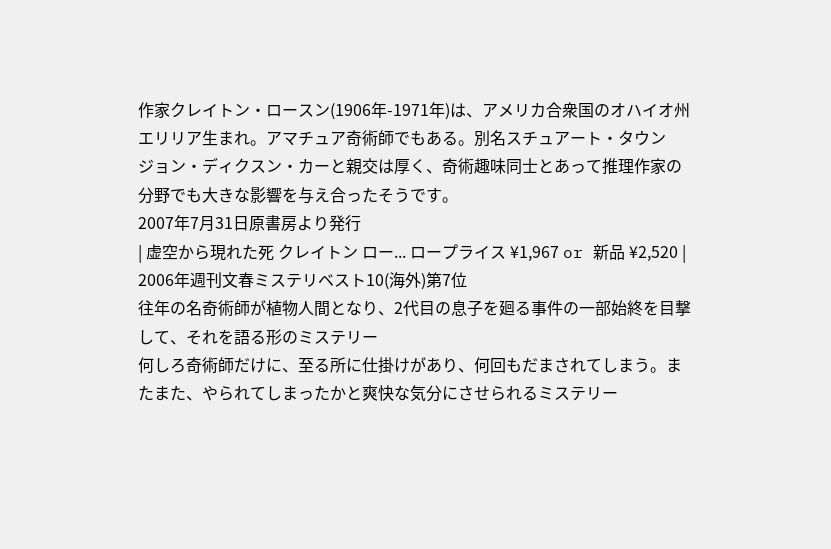作家クレイトン・ロースン(1906年-1971年)は、アメリカ合衆国のオハイオ州エリリア生まれ。アマチュア奇術師でもある。別名スチュアート・タウン
ジョン・ディクスン・カーと親交は厚く、奇術趣味同士とあって推理作家の分野でも大きな影響を与え合ったそうです。
2007年7月31日原書房より発行
| 虚空から現れた死 クレイトン ロー... ロープライス ¥1,967 or 新品 ¥2,520 |
2006年週刊文春ミステリベスト10(海外)第7位
往年の名奇術師が植物人間となり、2代目の息子を廻る事件の一部始終を目撃して、それを語る形のミステリー
何しろ奇術師だけに、至る所に仕掛けがあり、何回もだまされてしまう。またまた、やられてしまったかと爽快な気分にさせられるミステリー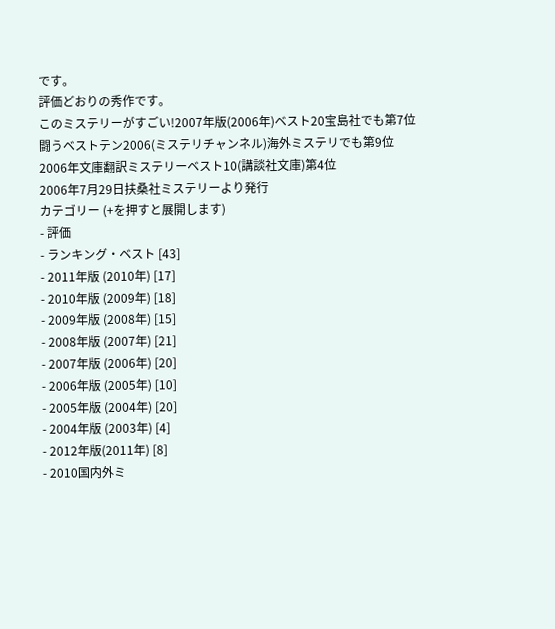です。
評価どおりの秀作です。
このミステリーがすごい!2007年版(2006年)ベスト20宝島社でも第7位
闘うベストテン2006(ミステリチャンネル)海外ミステリでも第9位
2006年文庫翻訳ミステリーベスト10(講談社文庫)第4位
2006年7月29日扶桑社ミステリーより発行
カテゴリー (+を押すと展開します)
- 評価
- ランキング・ベスト [43]
- 2011年版 (2010年) [17]
- 2010年版 (2009年) [18]
- 2009年版 (2008年) [15]
- 2008年版 (2007年) [21]
- 2007年版 (2006年) [20]
- 2006年版 (2005年) [10]
- 2005年版 (2004年) [20]
- 2004年版 (2003年) [4]
- 2012年版(2011年) [8]
- 2010国内外ミ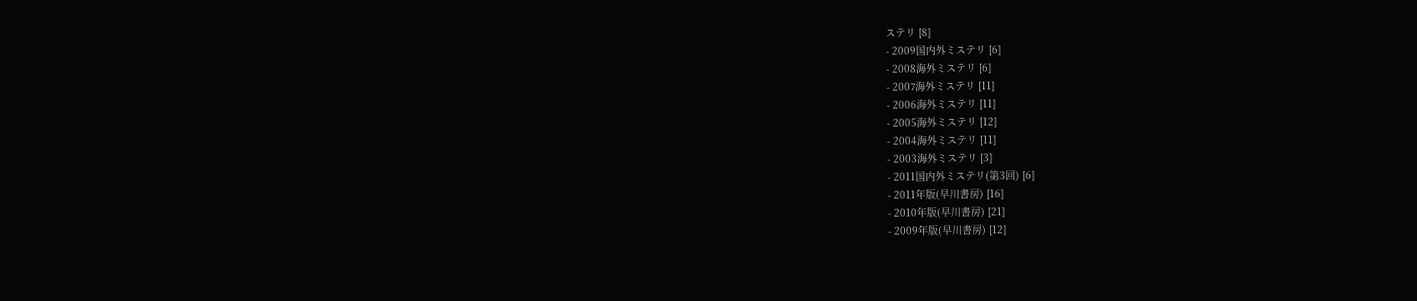ステリ [8]
- 2009国内外ミステリ [6]
- 2008海外ミステリ [6]
- 2007海外ミステリ [11]
- 2006海外ミステリ [11]
- 2005海外ミステリ [12]
- 2004海外ミステリ [11]
- 2003海外ミステリ [3]
- 2011国内外ミステリ(第3回) [6]
- 2011年版(早川書房) [16]
- 2010年版(早川書房) [21]
- 2009年版(早川書房) [12]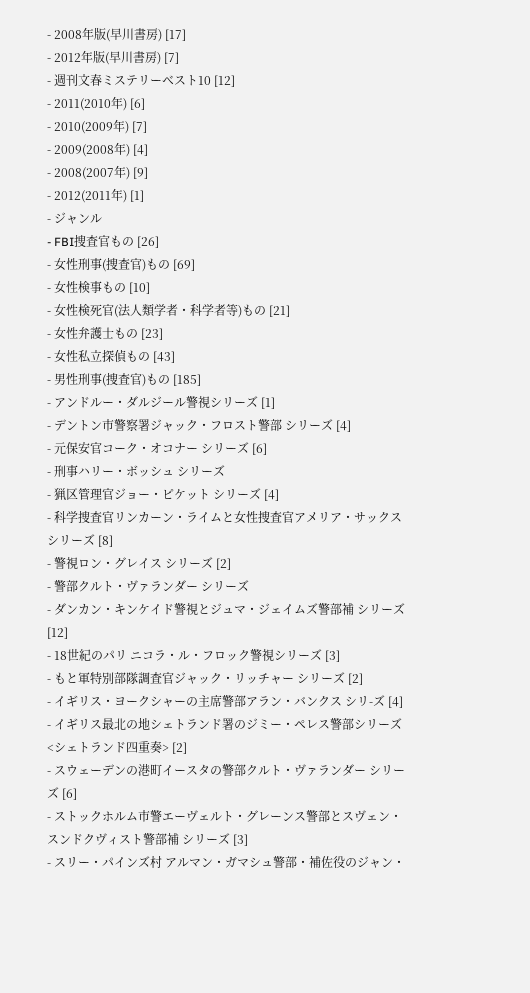- 2008年版(早川書房) [17]
- 2012年版(早川書房) [7]
- 週刊文春ミステリーベスト10 [12]
- 2011(2010年) [6]
- 2010(2009年) [7]
- 2009(2008年) [4]
- 2008(2007年) [9]
- 2012(2011年) [1]
- ジャンル
- FBI捜査官もの [26]
- 女性刑事(捜査官)もの [69]
- 女性検事もの [10]
- 女性検死官(法人類学者・科学者等)もの [21]
- 女性弁護士もの [23]
- 女性私立探偵もの [43]
- 男性刑事(捜査官)もの [185]
- アンドルー・ダルジール警視シリーズ [1]
- デントン市警察署ジャック・フロスト警部 シリーズ [4]
- 元保安官コーク・オコナー シリーズ [6]
- 刑事ハリー・ボッシュ シリーズ
- 猟区管理官ジョー・ピケット シリーズ [4]
- 科学捜査官リンカーン・ライムと女性捜査官アメリア・サックス シリーズ [8]
- 警視ロン・グレイス シリーズ [2]
- 警部クルト・ヴァランダー シリーズ
- ダンカン・キンケイド警視とジュマ・ジェイムズ警部補 シリーズ [12]
- 18世紀のパリ ニコラ・ル・フロック警視シリーズ [3]
- もと軍特別部隊調査官ジャック・リッチャー シリーズ [2]
- イギリス・ヨークシャーの主席警部アラン・バンクス シリ-ズ [4]
- イギリス最北の地シェトランド署のジミー・ペレス警部シリーズ<シェトランド四重奏> [2]
- スウェーデンの港町イースタの警部クルト・ヴァランダー シリーズ [6]
- ストックホルム市警エーヴェルト・グレーンス警部とスヴェン・スンドクヴィスト警部補 シリーズ [3]
- スリー・パインズ村 アルマン・ガマシュ警部・補佐役のジャン・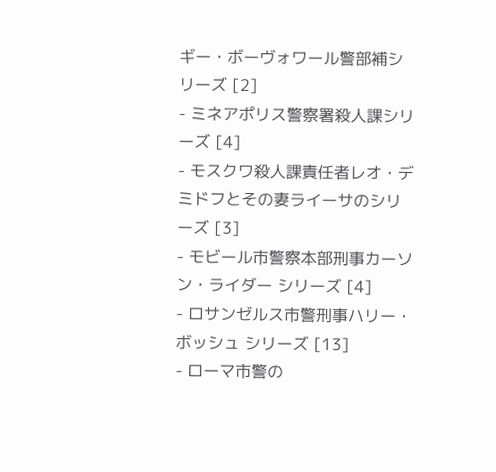ギー・ボーヴォワール警部補シリーズ [2]
- ミネアポリス警察署殺人課シリーズ [4]
- モスクワ殺人課責任者レオ・デミドフとその妻ライーサのシリーズ [3]
- モビール市警察本部刑事カーソン・ライダー シリーズ [4]
- ロサンゼルス市警刑事ハリー・ボッシュ シリーズ [13]
- ローマ市警の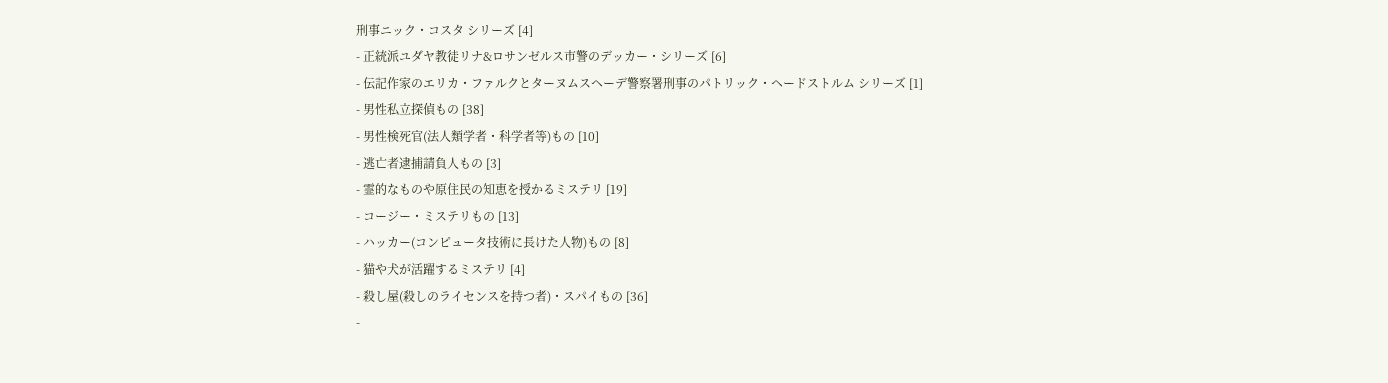刑事ニック・コスタ シリーズ [4]
- 正統派ユダヤ教徒リナ&ロサンゼルス市警のデッカー・シリーズ [6]
- 伝記作家のエリカ・ファルクとターヌムスヘーデ警察署刑事のパトリック・ヘードストルム シリーズ [1]
- 男性私立探偵もの [38]
- 男性検死官(法人類学者・科学者等)もの [10]
- 逃亡者逮捕請負人もの [3]
- 霊的なものや原住民の知恵を授かるミステリ [19]
- コージー・ミステリもの [13]
- ハッカー(コンピュータ技術に長けた人物)もの [8]
- 猫や犬が活躍するミステリ [4]
- 殺し屋(殺しのライセンスを持つ者)・スパイもの [36]
-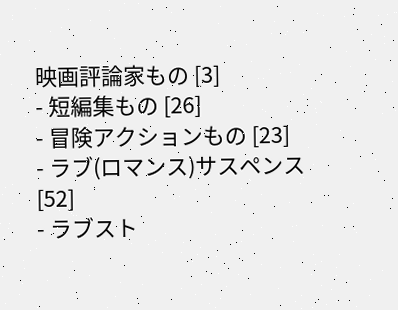映画評論家もの [3]
- 短編集もの [26]
- 冒険アクションもの [23]
- ラブ(ロマンス)サスペンス [52]
- ラブスト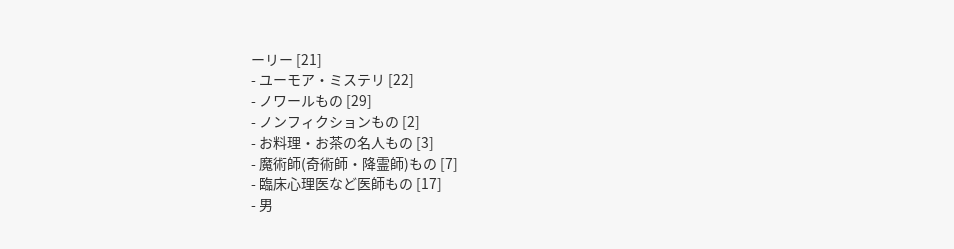ーリー [21]
- ユーモア・ミステリ [22]
- ノワールもの [29]
- ノンフィクションもの [2]
- お料理・お茶の名人もの [3]
- 魔術師(奇術師・降霊師)もの [7]
- 臨床心理医など医師もの [17]
- 男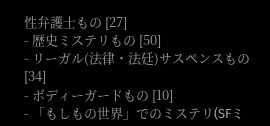性弁護士もの [27]
- 歴史ミステリもの [50]
- リーガル(法律・法廷)サスペンスもの [34]
- ボディーガードもの [10]
- 「もしもの世界」でのミステリ(SFミ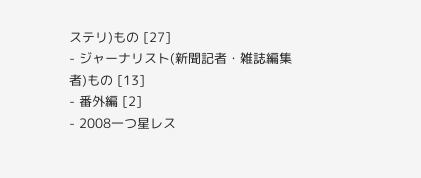ステリ)もの [27]
- ジャーナリスト(新聞記者・雑誌編集者)もの [13]
- 番外編 [2]
- 2008一つ星レス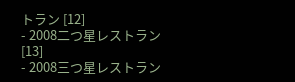トラン [12]
- 2008二つ星レストラン [13]
- 2008三つ星レストラン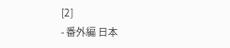[2]
- 番外編 日本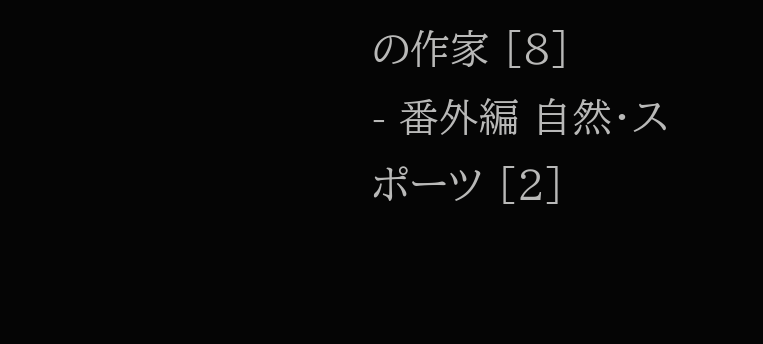の作家 [8]
- 番外編 自然・スポーツ [2]